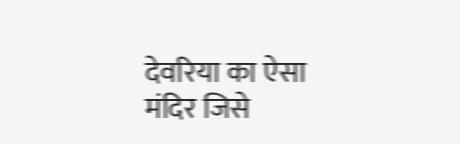देवरिया का ऐसा मंदिर जिसे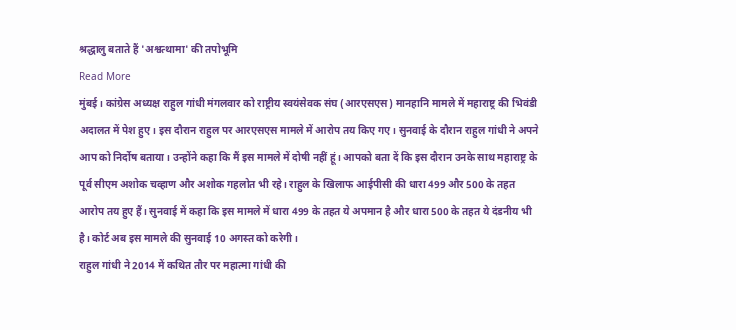श्रद्धालु बताते हैं 'अश्वत्थामा' की तपोभूमि
Read More
मुंबई। कांग्रेस अध्यक्ष राहुल गांधी मंगलवार को राष्ट्रीय स्वयंसेवक संघ (आरएसएस) मानहानि मामले में महाराष्ट्र की भिवंडी अदालत में पेश हुए। इस दौरान राहुल पर आरएसएस मामले में आरोप तय किए गए। सुनवाई के दौरान राहुल गांधी ने अपने आप को निर्दोष बताया। उन्होंने कहा कि मैं इस मामले में दोषी नहीं हूं। आपको बता दें कि इस दौरान उनके साथ महाराष्ट्र के पूर्व सीएम अशोक चव्हाण और अशोक गहलोत भी रहे। राहुल के खिलाफ आईपीसी की धारा 499 और 500 के तहत आरोप तय हुए हैं। सुनवाई में कहा कि इस मामले में धारा 499 के तहत ये अपमान है और धारा 500 के तहत ये दंडनीय भी है। कोर्ट अब इस मामले की सुनवाई 10 अगस्त को करेगी।
राहुल गांधी ने 2014 में कथित तौर पर महात्मा गांधी की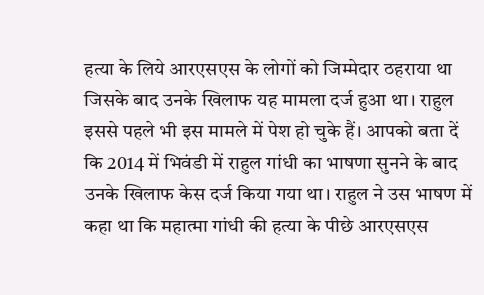हत्या के लिये आरएसएस के लोगों को जिम्मेदार ठहराया था जिसके बाद उनके खिलाफ यह मामला दर्ज हुआ था। राहुल इससे पहले भी इस मामले में पेश हो चुके हैं। आपको बता दें कि 2014 में भिवंडी में राहुल गांधी का भाषणा सुनने के बाद उनके खिलाफ केस दर्ज किया गया था। राहुल ने उस भाषण में कहा था कि महात्मा गांधी की हत्या के पीछे आरएसएस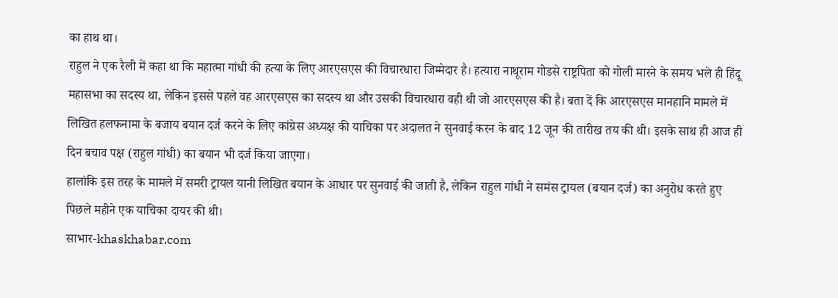का हाथ था।
राहुल ने एक रैली में कहा था कि महात्मा गांधी की हत्या के लिए आरएसएस की विचारधारा जिम्मेदार है। हत्यारा नाथूराम गोडसे राष्ट्रपिता को गोली मारने के समय भले ही हिंदू महासभा का सदस्य था, लेकिन इससे पहले वह आरएसएस का सदस्य था और उसकी विचारधारा वही थी जो आरएसएस की है। बता दें कि आरएसएस मानहानि मामले में लिखित हलफनामा के बजाय बयान दर्ज करने के लिए कांग्रेस अध्यक्ष की याचिका पर अदालत ने सुनवाई करन के बाद 12 जून की तारीख तय की थी। इसके साथ ही आज ही दिन बचाव पक्ष (राहुल गांधी) का बयान भी दर्ज किया जाएगा।
हालांकि इस तरह के मामले में समरी ट्रायल यानी लिखित बयान के आधार पर सुनवाई की जाती है, लेकिन राहुल गांधी ने समंस ट्रायल (बयान दर्ज) का अनुरोध करते हुए पिछले महीने एक याचिका दायर की थी।
साभार-khaskhabar.com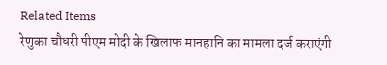Related Items
रेणुका चौधरी पीएम मोदी के खिलाफ मानहानि का मामला दर्ज कराएंगी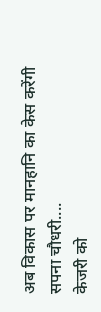अब विकास पर मानहानि का केस करेंगी सपना चौधरी....
केजरी को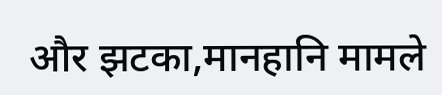और झटका,मानहानि मामले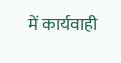में कार्यवाही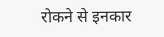रोकने से इनकार